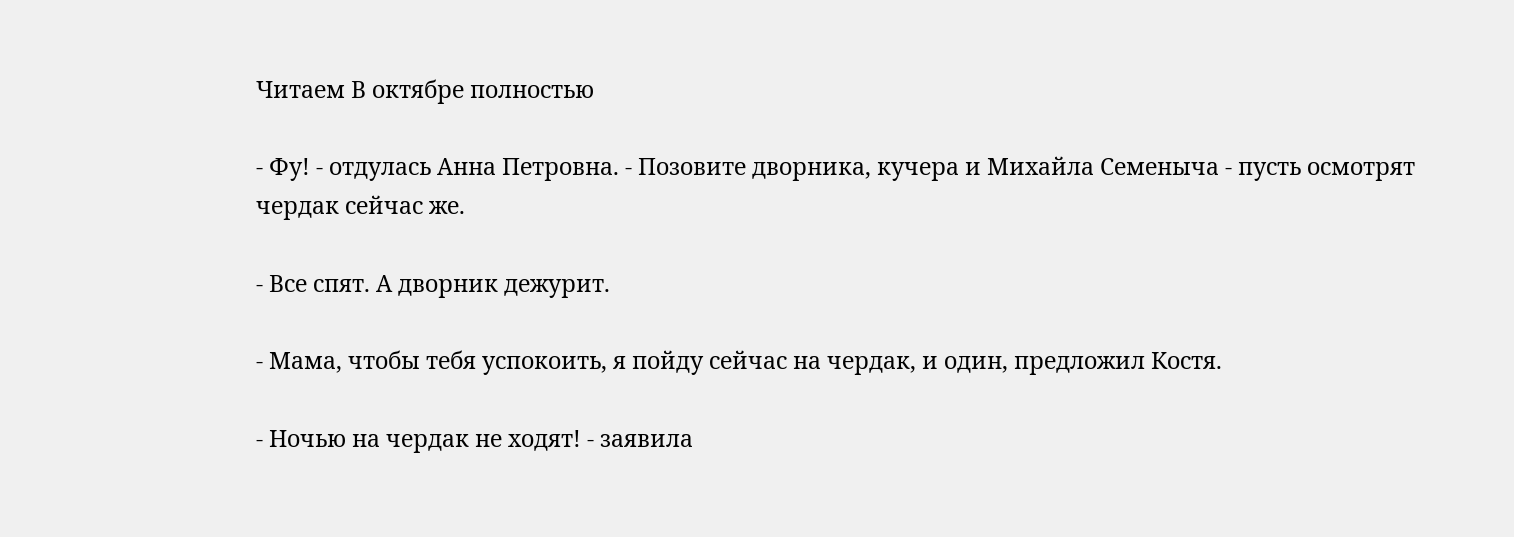Читаем В октябре полностью

- Фу! - отдулась Анна Петровна. - Позовите дворника, кучера и Михайла Семеныча - пусть осмотрят чердак сейчас же.

- Все спят. А дворник дежурит.

- Мама, чтобы тебя успокоить, я пойду сейчас на чердак, и один, предложил Костя.

- Ночью на чердак не ходят! - заявила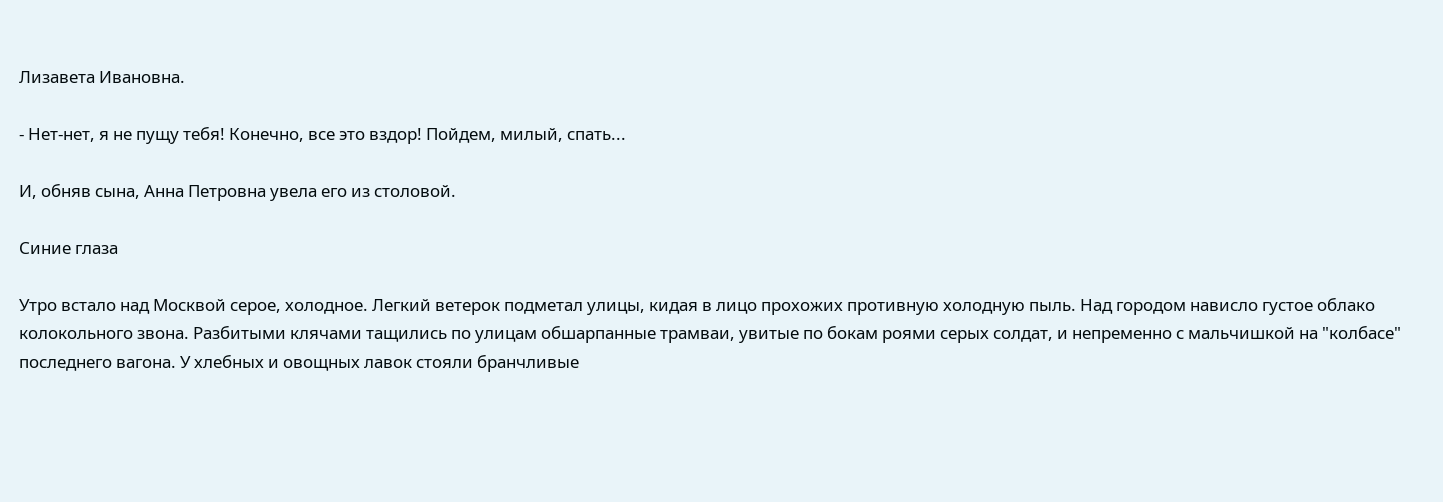Лизавета Ивановна.

- Нет-нет, я не пущу тебя! Конечно, все это вздор! Пойдем, милый, спать...

И, обняв сына, Анна Петровна увела его из столовой.

Синие глаза

Утро встало над Москвой серое, холодное. Легкий ветерок подметал улицы, кидая в лицо прохожих противную холодную пыль. Над городом нависло густое облако колокольного звона. Разбитыми клячами тащились по улицам обшарпанные трамваи, увитые по бокам роями серых солдат, и непременно с мальчишкой на "колбасе" последнего вагона. У хлебных и овощных лавок стояли бранчливые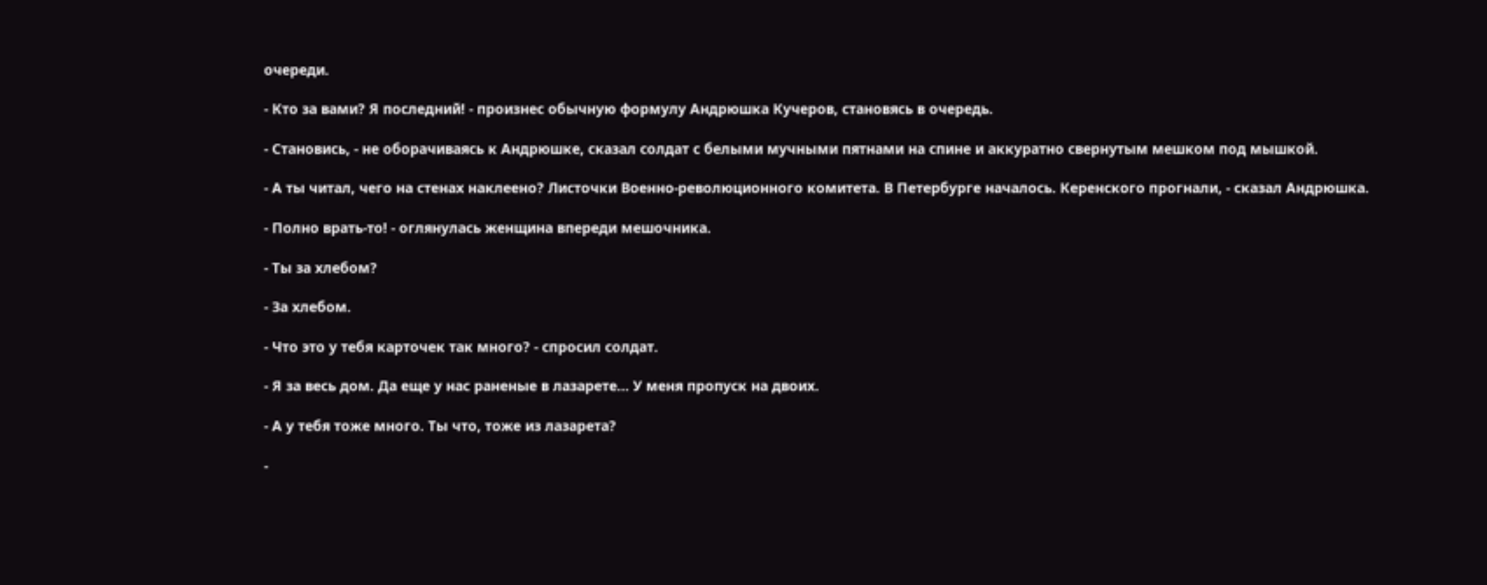очереди.

- Кто за вами? Я последний! - произнес обычную формулу Андрюшка Кучеров, становясь в очередь.

- Становись, - не оборачиваясь к Андрюшке, сказал солдат с белыми мучными пятнами на спине и аккуратно свернутым мешком под мышкой.

- А ты читал, чего на стенах наклеено? Листочки Военно-революционного комитета. В Петербурге началось. Керенского прогнали, - сказал Андрюшка.

- Полно врать-то! - оглянулась женщина впереди мешочника.

- Ты за хлебом?

- За хлебом.

- Что это у тебя карточек так много? - спросил солдат.

- Я за весь дом. Да еще у нас раненые в лазарете... У меня пропуск на двоих.

- А у тебя тоже много. Ты что, тоже из лазарета?

-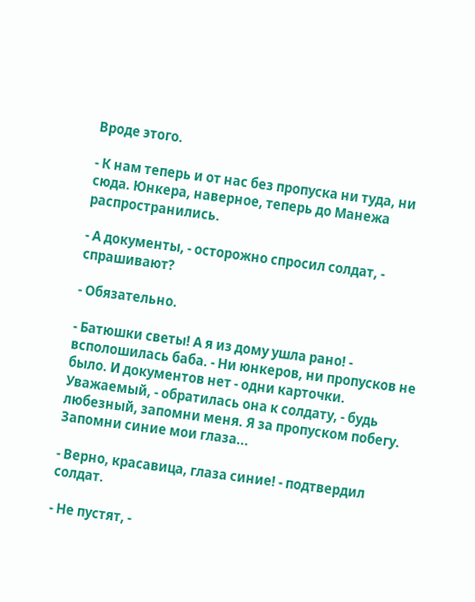Вроде этого.

- К нам теперь и от нас без пропуска ни туда, ни сюда. Юнкера, наверное, теперь до Манежа распространились.

- А документы, - осторожно спросил солдат, - спрашивают?

- Обязательно.

- Батюшки светы! А я из дому ушла рано! - всполошилась баба. - Ни юнкеров, ни пропусков не было. И документов нет - одни карточки. Уважаемый, - обратилась она к солдату, - будь любезный, запомни меня. Я за пропуском побегу. Запомни синие мои глаза...

- Верно, красавица, глаза синие! - подтвердил солдат.

- Не пустят, -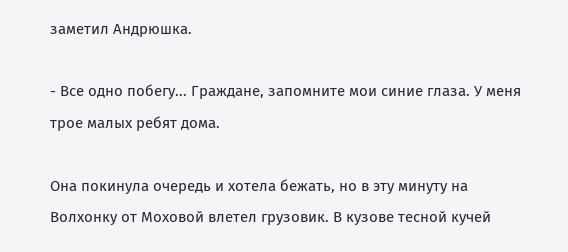заметил Андрюшка.

- Все одно побегу... Граждане, запомните мои синие глаза. У меня трое малых ребят дома.

Она покинула очередь и хотела бежать, но в эту минуту на Волхонку от Моховой влетел грузовик. В кузове тесной кучей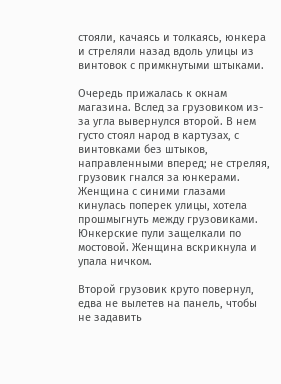стояли, качаясь и толкаясь, юнкера и стреляли назад вдоль улицы из винтовок с примкнутыми штыками.

Очередь прижалась к окнам магазина. Вслед за грузовиком из-за угла вывернулся второй. В нем густо стоял народ в картузах, с винтовками без штыков, направленными вперед; не стреляя, грузовик гнался за юнкерами. Женщина с синими глазами кинулась поперек улицы, хотела прошмыгнуть между грузовиками. Юнкерские пули защелкали по мостовой. Женщина вскрикнула и упала ничком.

Второй грузовик круто повернул, едва не вылетев на панель, чтобы не задавить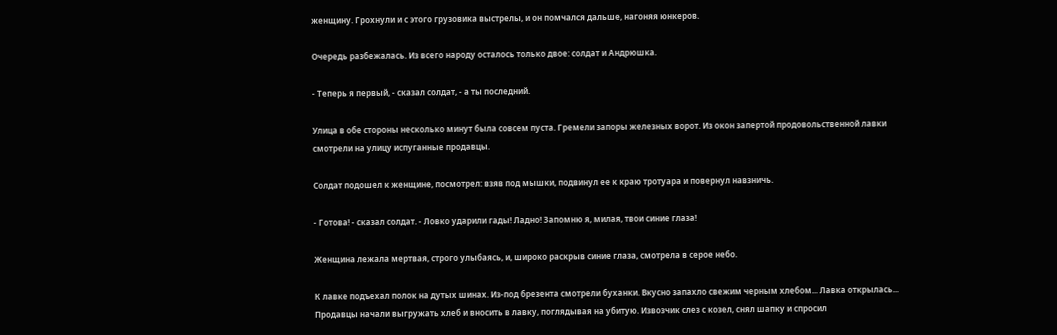женщину. Грохнули и с этого грузовика выстрелы, и он помчался дальше, нагоняя юнкеров.

Очередь разбежалась. Из всего народу осталось только двое: солдат и Андрюшка.

- Теперь я первый, - сказал солдат, - а ты последний.

Улица в обе стороны несколько минут была совсем пуста. Гремели запоры железных ворот. Из окон запертой продовольственной лавки смотрели на улицу испуганные продавцы.

Солдат подошел к женщине, посмотрел: взяв под мышки, подвинул ее к краю тротуара и повернул навзничь.

- Готова! - сказал солдат. - Ловко ударили гады! Ладно! Запомню я, милая, твои синие глаза!

Женщина лежала мертвая, строго улыбаясь, и, широко раскрыв синие глаза, смотрела в серое небо.

К лавке подъехал полок на дутых шинах. Из-под брезента смотрели буханки. Вкусно запахло свежим черным хлебом... Лавка открылась... Продавцы начали выгружать хлеб и вносить в лавку, поглядывая на убитую. Извозчик слез с козел, снял шапку и спросил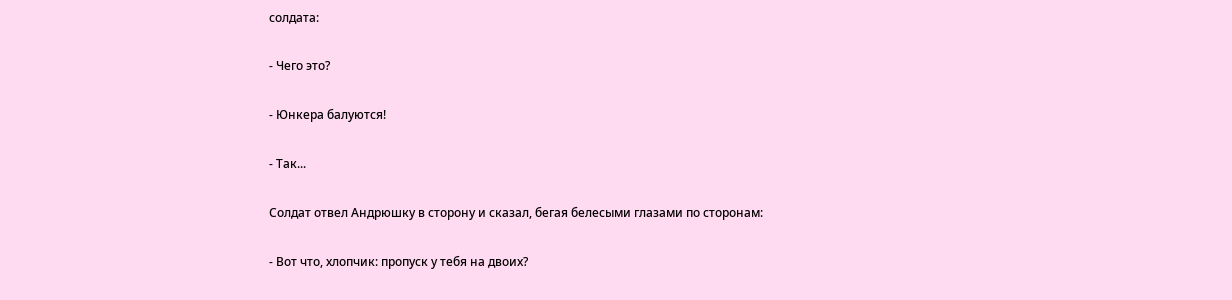солдата:

- Чего это?

- Юнкера балуются!

- Так...

Солдат отвел Андрюшку в сторону и сказал, бегая белесыми глазами по сторонам:

- Вот что, хлопчик: пропуск у тебя на двоих?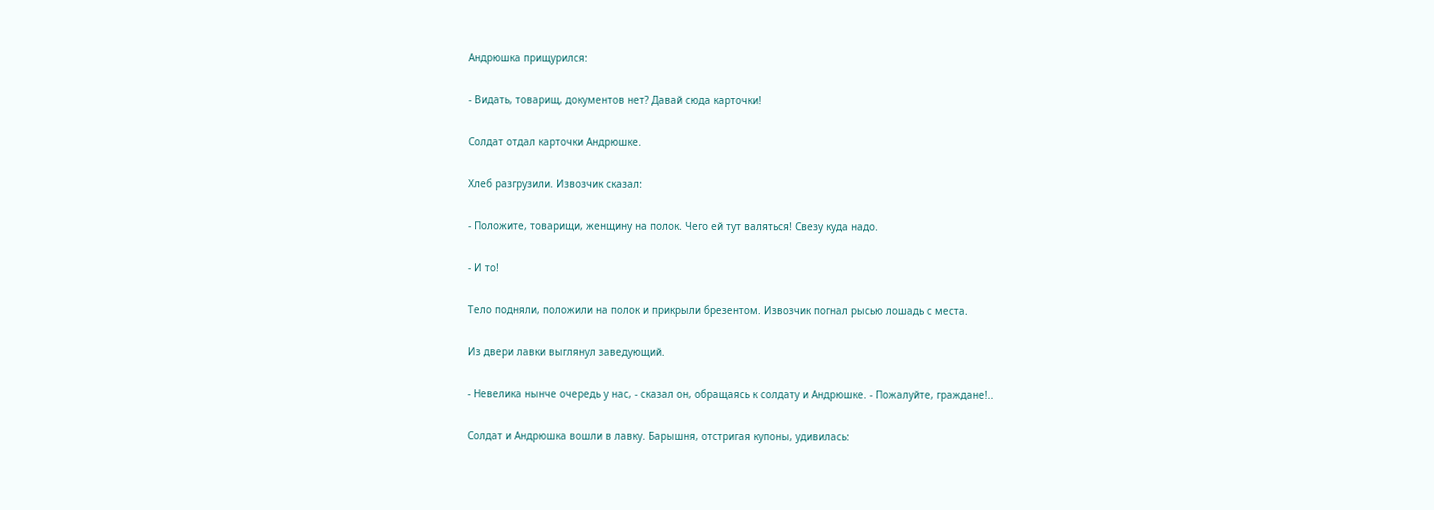Андрюшка прищурился:

- Видать, товарищ, документов нет? Давай сюда карточки!

Солдат отдал карточки Андрюшке.

Хлеб разгрузили. Извозчик сказал:

- Положите, товарищи, женщину на полок. Чего ей тут валяться! Свезу куда надо.

- И то!

Тело подняли, положили на полок и прикрыли брезентом. Извозчик погнал рысью лошадь с места.

Из двери лавки выглянул заведующий.

- Невелика нынче очередь у нас, - сказал он, обращаясь к солдату и Андрюшке. - Пожалуйте, граждане!..

Солдат и Андрюшка вошли в лавку. Барышня, отстригая купоны, удивилась: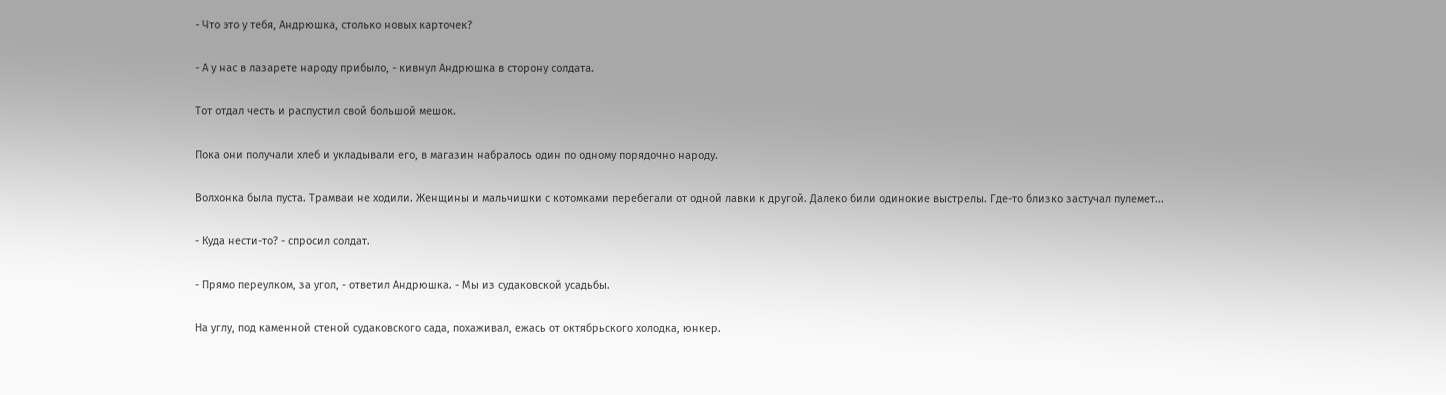- Что это у тебя, Андрюшка, столько новых карточек?

- А у нас в лазарете народу прибыло, - кивнул Андрюшка в сторону солдата.

Тот отдал честь и распустил свой большой мешок.

Пока они получали хлеб и укладывали его, в магазин набралось один по одному порядочно народу.

Волхонка была пуста. Трамваи не ходили. Женщины и мальчишки с котомками перебегали от одной лавки к другой. Далеко били одинокие выстрелы. Где-то близко застучал пулемет...

- Куда нести-то? - спросил солдат.

- Прямо переулком, за угол, - ответил Андрюшка. - Мы из судаковской усадьбы.

На углу, под каменной стеной судаковского сада, похаживал, ежась от октябрьского холодка, юнкер.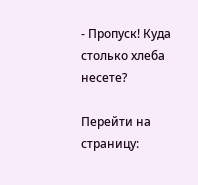- Пропуск! Куда столько хлеба несете?

Перейти на страницу: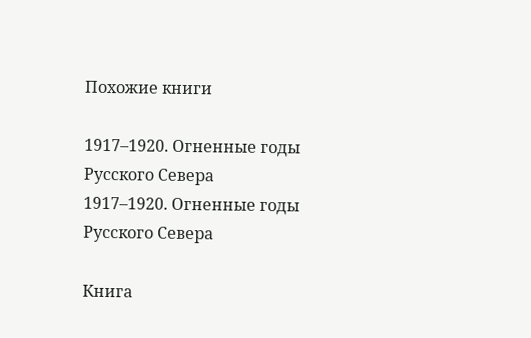Похожие книги

1917–1920. Огненные годы Русского Севера
1917–1920. Огненные годы Русского Севера

Книга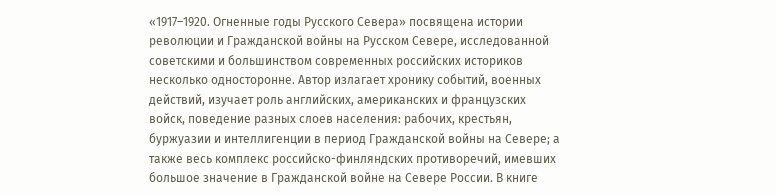«1917–1920. Огненные годы Русского Севера» посвящена истории революции и Гражданской войны на Русском Севере, исследованной советскими и большинством современных российских историков несколько односторонне. Автор излагает хронику событий, военных действий, изучает роль английских, американских и французских войск, поведение разных слоев населения: рабочих, крестьян, буржуазии и интеллигенции в период Гражданской войны на Севере; а также весь комплекс российско-финляндских противоречий, имевших большое значение в Гражданской войне на Севере России. В книге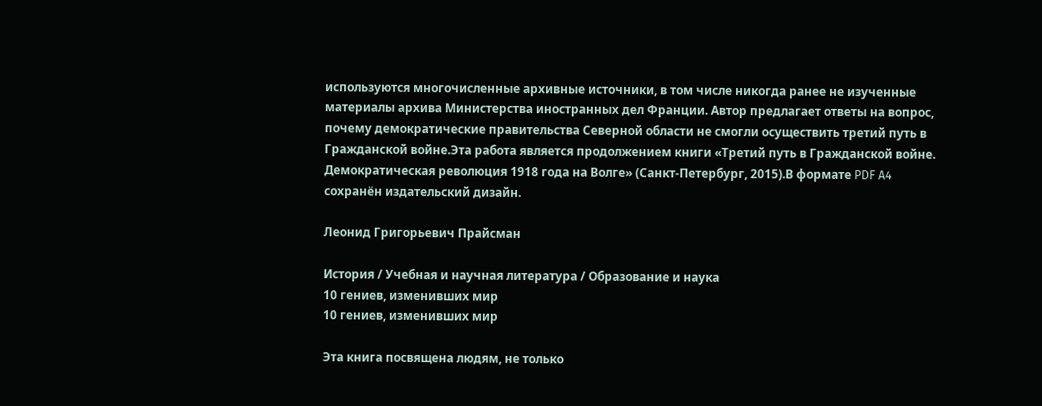используются многочисленные архивные источники, в том числе никогда ранее не изученные материалы архива Министерства иностранных дел Франции. Автор предлагает ответы на вопрос, почему демократические правительства Северной области не смогли осуществить третий путь в Гражданской войне.Эта работа является продолжением книги «Третий путь в Гражданской войне. Демократическая революция 1918 года на Волге» (Санкт-Петербург, 2015).В формате PDF A4 сохранён издательский дизайн.

Леонид Григорьевич Прайсман

История / Учебная и научная литература / Образование и наука
10 гениев, изменивших мир
10 гениев, изменивших мир

Эта книга посвящена людям, не только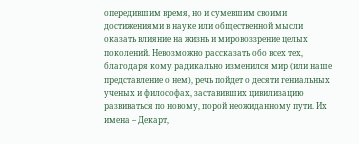опередившим время, но и сумевшим своими достижениями в науке или общественной мысли оказать влияние на жизнь и мировоззрение целых поколений. Невозможно рассказать обо всех тех, благодаря кому радикально изменился мир (или наше представление о нем), речь пойдет о десяти гениальных ученых и философах, заставивших цивилизацию развиваться по новому, порой неожиданному пути. Их имена – Декарт,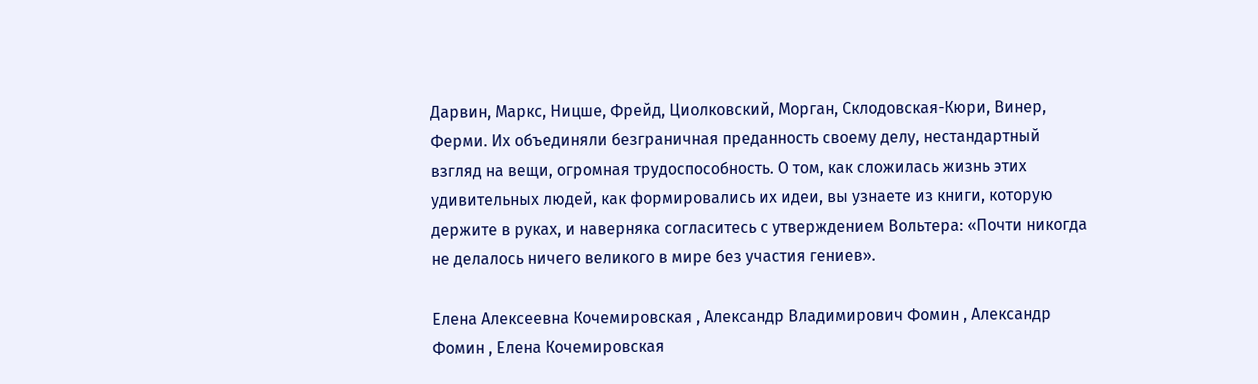Дарвин, Маркс, Ницше, Фрейд, Циолковский, Морган, Склодовская-Кюри, Винер, Ферми. Их объединяли безграничная преданность своему делу, нестандартный взгляд на вещи, огромная трудоспособность. О том, как сложилась жизнь этих удивительных людей, как формировались их идеи, вы узнаете из книги, которую держите в руках, и наверняка согласитесь с утверждением Вольтера: «Почти никогда не делалось ничего великого в мире без участия гениев».

Елена Алексеевна Кочемировская , Александр Владимирович Фомин , Александр Фомин , Елена Кочемировская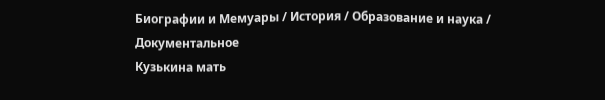Биографии и Мемуары / История / Образование и наука / Документальное
Кузькина мать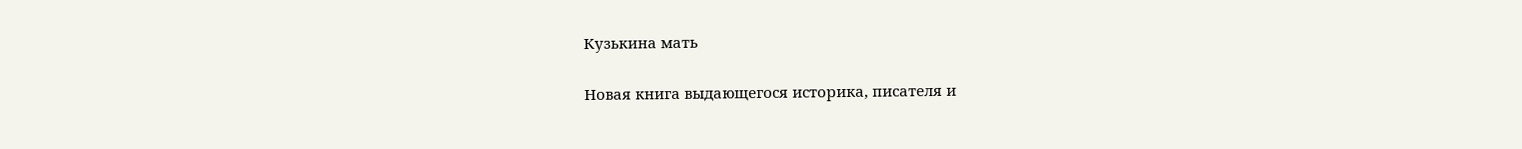Кузькина мать

Новая книга выдающегося историка, писателя и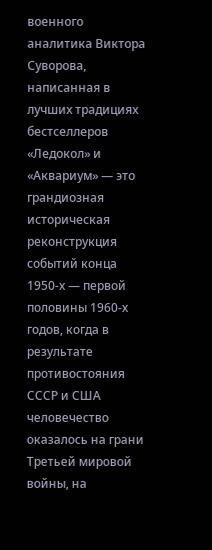военного аналитика Виктора Суворова, написанная в лучших традициях бестселлеров «Ледокол» и «Аквариум» — это грандиозная историческая реконструкция событий конца 1950-х — первой половины 1960-х годов, когда в результате противостояния СССР и США человечество оказалось на грани Третьей мировой войны, на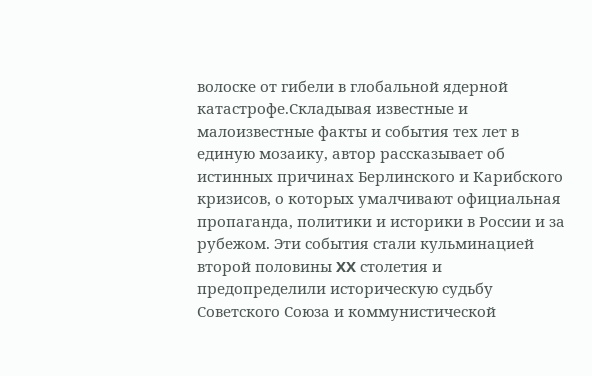волоске от гибели в глобальной ядерной катастрофе.Складывая известные и малоизвестные факты и события тех лет в единую мозаику, автор рассказывает об истинных причинах Берлинского и Карибского кризисов, о которых умалчивают официальная пропаганда, политики и историки в России и за рубежом. Эти события стали кульминацией второй половины XX столетия и предопределили историческую судьбу Советского Союза и коммунистической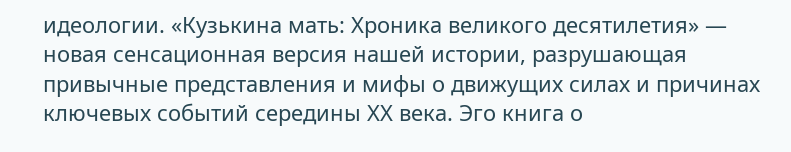идеологии. «Кузькина мать: Хроника великого десятилетия» — новая сенсационная версия нашей истории, разрушающая привычные представления и мифы о движущих силах и причинах ключевых событий середины XX века. Эго книга о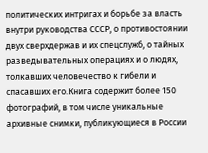политических интригах и борьбе за власть внутри руководства СССР, о противостоянии двух сверхдержав и их спецслужб, о тайных разведывательных операциях и о людях, толкавших человечество к гибели и спасавших его.Книга содержит более 150 фотографий, в том числе уникальные архивные снимки, публикующиеся в России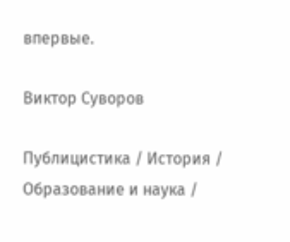впервые.

Виктор Суворов

Публицистика / История / Образование и наука /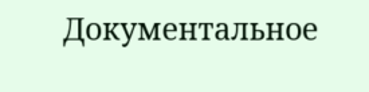Документальное